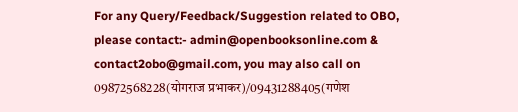For any Query/Feedback/Suggestion related to OBO, please contact:- admin@openbooksonline.com & contact2obo@gmail.com, you may also call on 09872568228(योगराज प्रभाकर)/09431288405(गणेश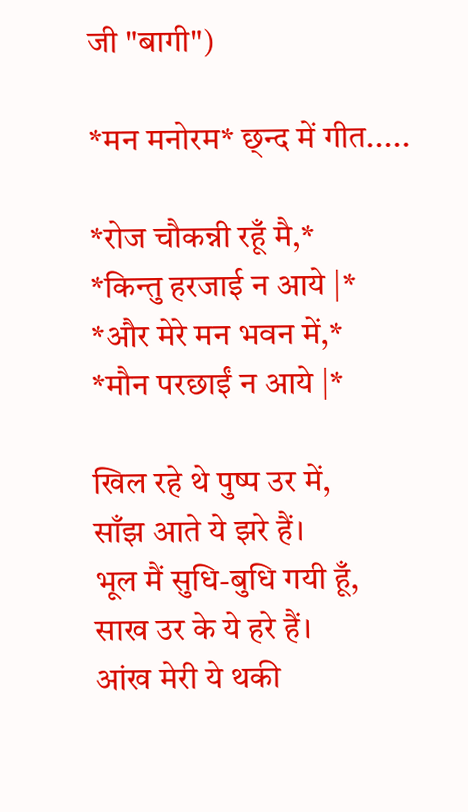जी "बागी")

*मन मनोरम* छ्न्द में गीत.....

*रोज चौकन्नी रहूँ मै,*
*किन्तु हरजाई न आये |*
*और मेरे मन भवन में,*
*मौन परछाईं न आये |*

खिल रहे थे पुष्प उर में,
साँझ आते ये झरे हैं।
भूल मैं सुधि-बुधि गयी हूँ,
साख उर के ये हरे हैं।
आंख मेरी ये थकी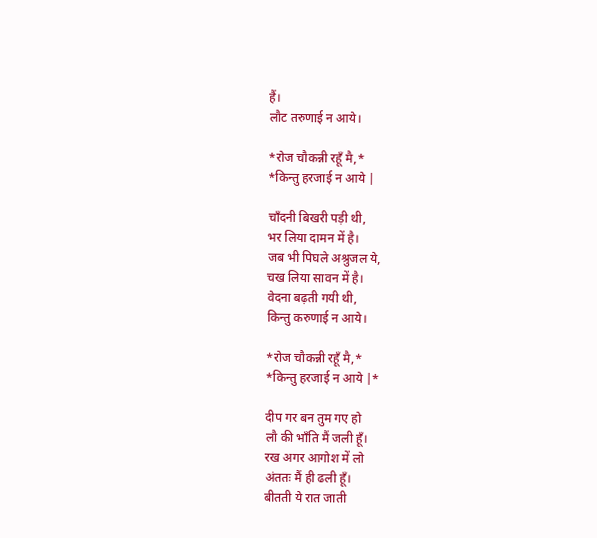हैं।
लौट तरुणाई न आये।

*रोज चौकन्नी रहूँ मै,*
*किन्तु हरजाई न आये |

चाँदनी बिखरी पड़ी थी,
भर लिया दामन में है।
जब भी पिघले अश्रुजल ये,
चख लिया सावन में है।
वेदना बढ़ती गयी थी,
किन्तु करुणाई न आये।

*रोज चौकन्नी रहूँ मै,*
*किन्तु हरजाई न आये |*

दीप गर बन तुम गए हो
लौ की भाँति मैं जली हूँ।
रख अगर आगोश में लो
अंततः मैं ही ढली हूँ।
बीतती ये रात जाती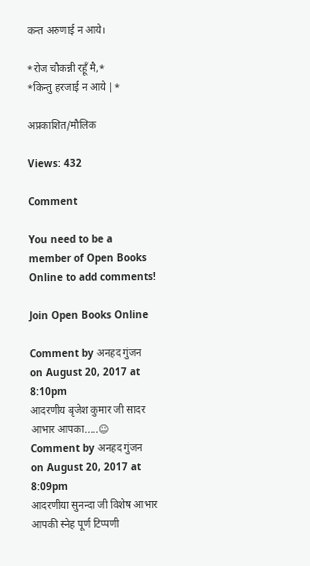कन्त अरुणाई न आये।

*रोज चौकन्नी रहूँ मै,*
*किन्तु हरजाई न आये |*

अप्रकाशित/मौलिक

Views: 432

Comment

You need to be a member of Open Books Online to add comments!

Join Open Books Online

Comment by अनहद गुंजन on August 20, 2017 at 8:10pm
आदरणीय बृजेश कुमार जी सादर आभार आपका.....☺
Comment by अनहद गुंजन on August 20, 2017 at 8:09pm
आदरणीया सुनन्दा जी विशेष आभार आपकी स्नेह पूर्ण टिप्पणी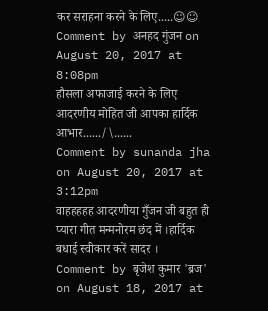कर सराहना करने के लिए.....☺☺
Comment by अनहद गुंजन on August 20, 2017 at 8:08pm
हौसला अफाजाई करने के लिए आदरणीय मोहित जी आपका हार्दिक आभार....../\......
Comment by sunanda jha on August 20, 2017 at 3:12pm
वाहहहहह आदरणीया गुँजन जी बहुत ही प्यारा गीत मन्मनोरम छंद में ।हार्दिक बधाई स्वीकार करें सादर ।
Comment by बृजेश कुमार 'ब्रज' on August 18, 2017 at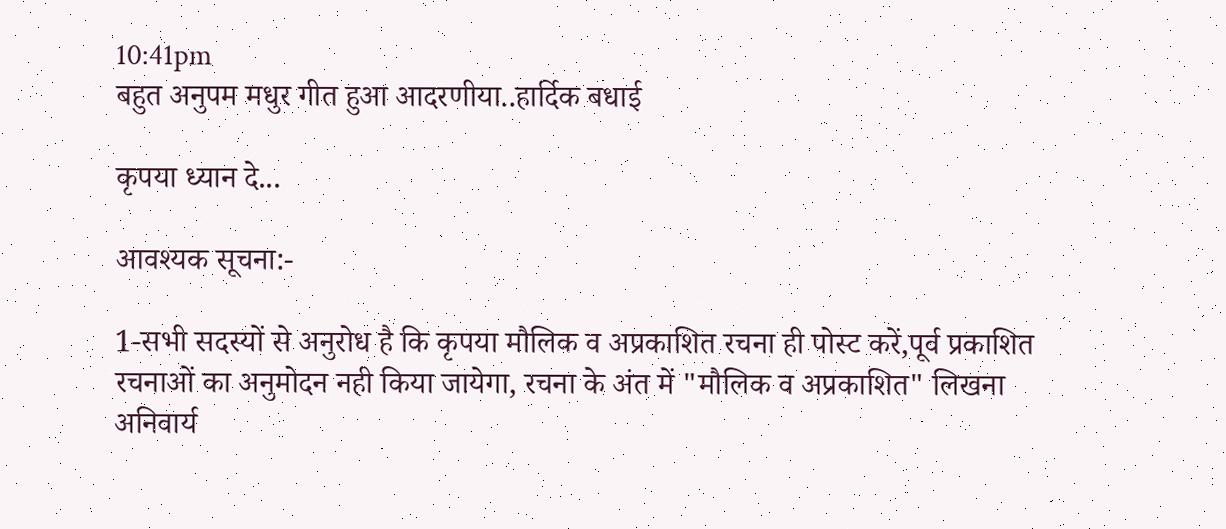10:41pm
बहुत अनुपम मधुर गीत हुआ आदरणीया..हार्दिक बधाई

कृपया ध्यान दे...

आवश्यक सूचना:-

1-सभी सदस्यों से अनुरोध है कि कृपया मौलिक व अप्रकाशित रचना ही पोस्ट करें,पूर्व प्रकाशित रचनाओं का अनुमोदन नही किया जायेगा, रचना के अंत में "मौलिक व अप्रकाशित" लिखना अनिवार्य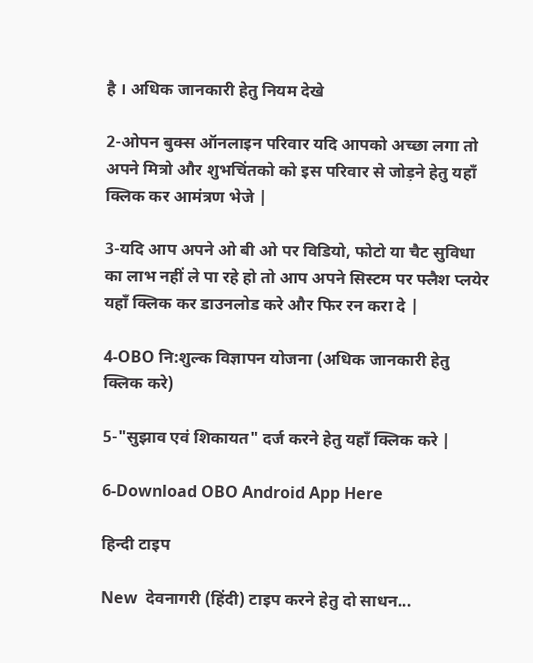है । अधिक जानकारी हेतु नियम देखे

2-ओपन बुक्स ऑनलाइन परिवार यदि आपको अच्छा लगा तो अपने मित्रो और शुभचिंतको को इस परिवार से जोड़ने हेतु यहाँ क्लिक कर आमंत्रण भेजे |

3-यदि आप अपने ओ बी ओ पर विडियो, फोटो या चैट सुविधा का लाभ नहीं ले पा रहे हो तो आप अपने सिस्टम पर फ्लैश प्लयेर यहाँ क्लिक कर डाउनलोड करे और फिर रन करा दे |

4-OBO नि:शुल्क विज्ञापन योजना (अधिक जानकारी हेतु क्लिक करे)

5-"सुझाव एवं शिकायत" दर्ज करने हेतु यहाँ क्लिक करे |

6-Download OBO Android App Here

हिन्दी टाइप

New  देवनागरी (हिंदी) टाइप करने हेतु दो साधन...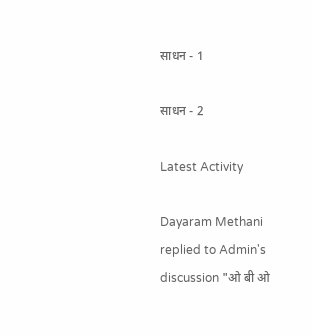साधन - 1

साधन - 2

Latest Activity

Dayaram Methani replied to Admin's discussion "ओ बी ओ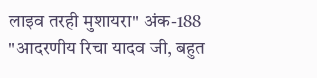लाइव तरही मुशायरा" अंक-188
"आदरणीय रिचा यादव जी, बहुत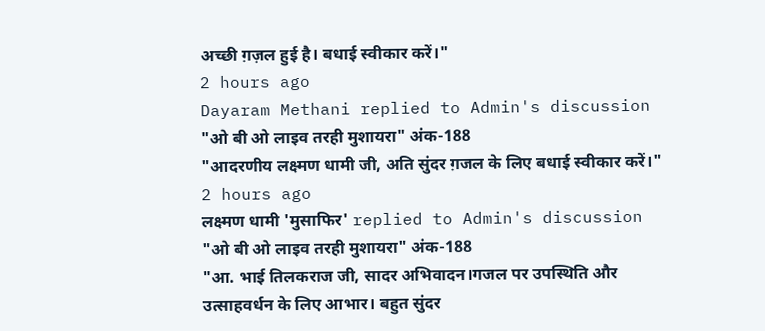अच्छी ग़ज़ल हुई है। बधाई स्वीकार करें।"
2 hours ago
Dayaram Methani replied to Admin's discussion "ओ बी ओ लाइव तरही मुशायरा" अंक-188
"आदरणीय लक्ष्मण धामी जी, अति सुंदर ग़जल के लिए बधाई स्वीकार करें।"
2 hours ago
लक्ष्मण धामी 'मुसाफिर' replied to Admin's discussion "ओ बी ओ लाइव तरही मुशायरा" अंक-188
"आ. भाई तिलकराज जी, सादर अभिवादन।गजल पर उपस्थिति और उत्साहवर्धन के लिए आभार। बहुत सुंदर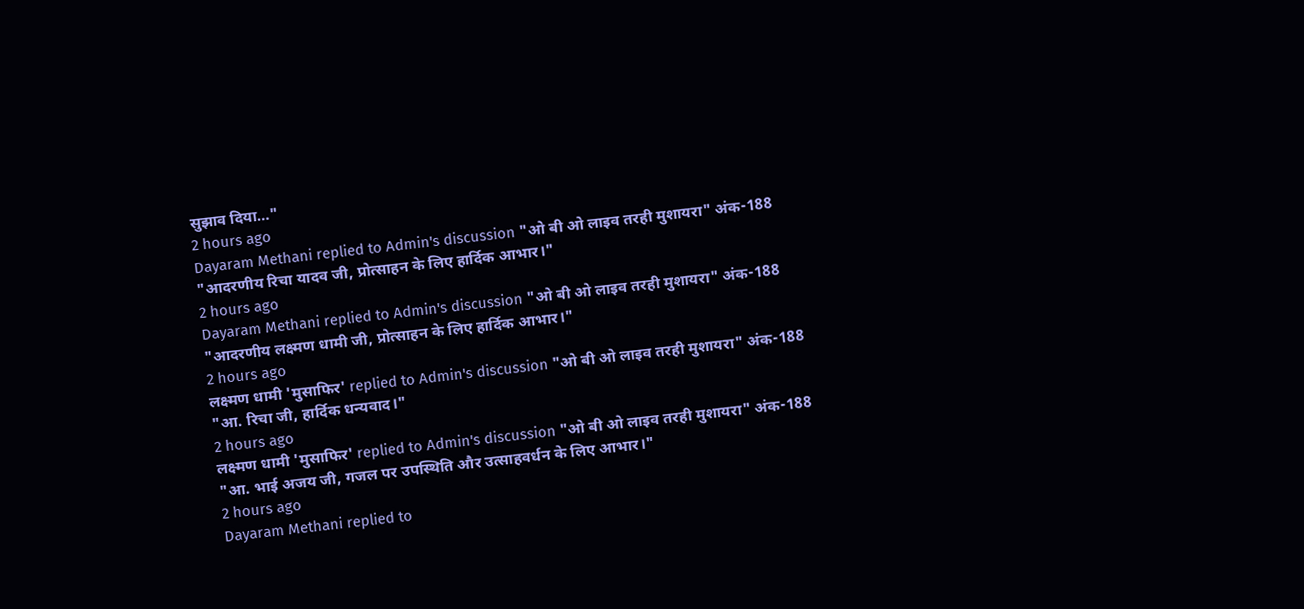सुझाव दिया…"
2 hours ago
Dayaram Methani replied to Admin's discussion "ओ बी ओ लाइव तरही मुशायरा" अंक-188
"आदरणीय रिचा यादव जी, प्रोत्साहन के लिए हार्दिक आभार।"
2 hours ago
Dayaram Methani replied to Admin's discussion "ओ बी ओ लाइव तरही मुशायरा" अंक-188
"आदरणीय लक्ष्मण धामी जी, प्रोत्साहन के लिए हार्दिक आभार।"
2 hours ago
लक्ष्मण धामी 'मुसाफिर' replied to Admin's discussion "ओ बी ओ लाइव तरही मुशायरा" अंक-188
"आ. रिचा जी, हार्दिक धन्यवाद।"
2 hours ago
लक्ष्मण धामी 'मुसाफिर' replied to Admin's discussion "ओ बी ओ लाइव तरही मुशायरा" अंक-188
"आ. भाई अजय जी, गजल पर उपस्थिति और उत्साहवर्धन के लिए आभार।"
2 hours ago
Dayaram Methani replied to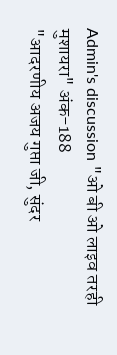Admin's discussion "ओ बी ओ लाइव तरही मुशायरा" अंक-188
"आदरणीय अजय गुप्ता जी, सुंदर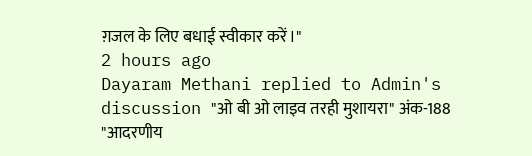ग़जल के लिए बधाई स्वीकार करें।"
2 hours ago
Dayaram Methani replied to Admin's discussion "ओ बी ओ लाइव तरही मुशायरा" अंक-188
"आदरणीय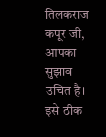तिलकराज कपूर जी, आपका सुझाव उचित है। इसे ठीक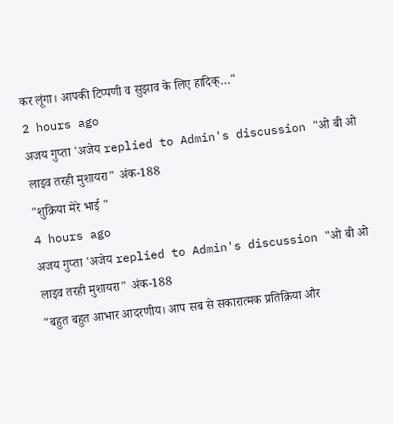कर लूंगा। आपकी टिप्पणी व सुझाव के लिए हादिक्…"
2 hours ago
अजय गुप्ता 'अजेय replied to Admin's discussion "ओ बी ओ लाइव तरही मुशायरा" अंक-188
"शुक्रिया मेरे भाई "
4 hours ago
अजय गुप्ता 'अजेय replied to Admin's discussion "ओ बी ओ लाइव तरही मुशायरा" अंक-188
"बहुत बहुत आभार आदरणीय। आप सब से सकारात्मक प्रतिक्रिया और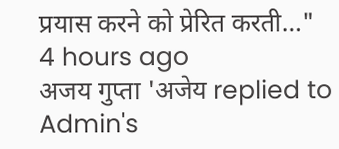प्रयास करने को प्रेरित करती…"
4 hours ago
अजय गुप्ता 'अजेय replied to Admin's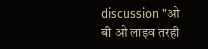discussion "ओ बी ओ लाइव तरही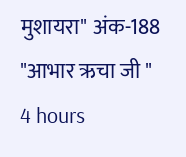मुशायरा" अंक-188
"आभार ऋचा जी "
4 hours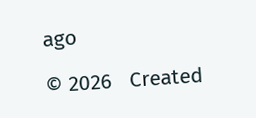ago

© 2026   Created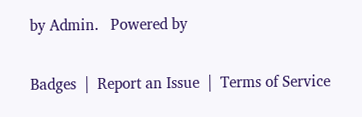by Admin.   Powered by

Badges  |  Report an Issue  |  Terms of Service